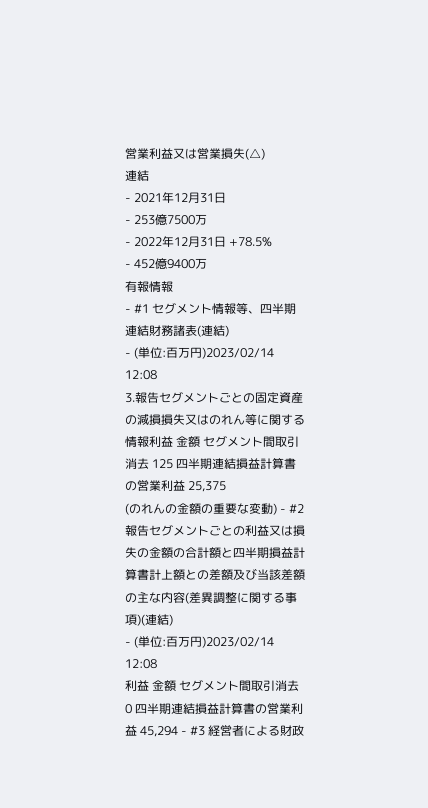営業利益又は営業損失(△)
連結
- 2021年12月31日
- 253億7500万
- 2022年12月31日 +78.5%
- 452億9400万
有報情報
- #1 セグメント情報等、四半期連結財務諸表(連結)
- (単位:百万円)2023/02/14 12:08
3.報告セグメントごとの固定資産の減損損失又はのれん等に関する情報利益 金額 セグメント間取引消去 125 四半期連結損益計算書の営業利益 25,375
(のれんの金額の重要な変動) - #2 報告セグメントごとの利益又は損失の金額の合計額と四半期損益計算書計上額との差額及び当該差額の主な内容(差異調整に関する事項)(連結)
- (単位:百万円)2023/02/14 12:08
利益 金額 セグメント間取引消去 0 四半期連結損益計算書の営業利益 45,294 - #3 経営者による財政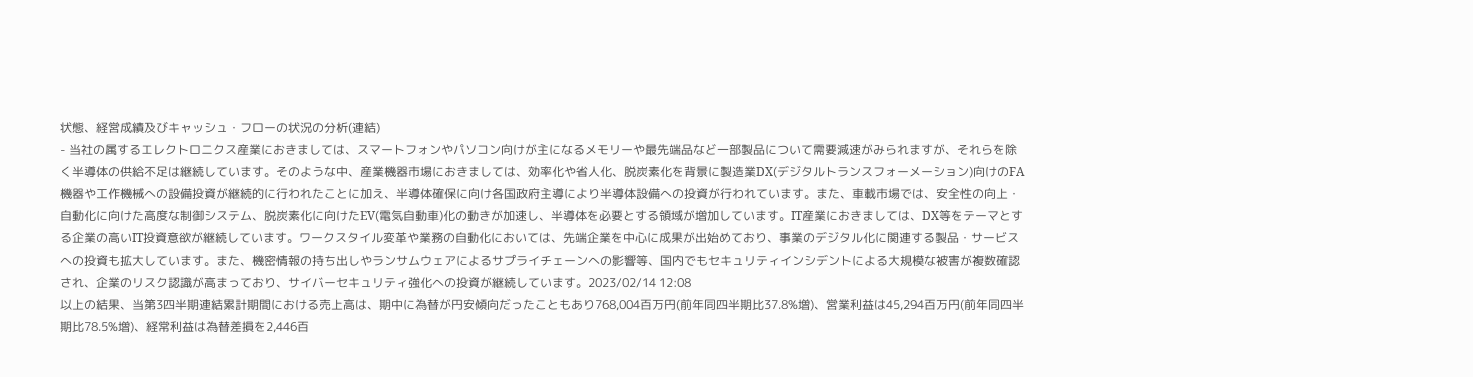状態、経営成績及びキャッシュ・フローの状況の分析(連結)
- 当社の属するエレクトロニクス産業におきましては、スマートフォンやパソコン向けが主になるメモリーや最先端品など一部製品について需要減速がみられますが、それらを除く半導体の供給不足は継続しています。そのような中、産業機器市場におきましては、効率化や省人化、脱炭素化を背景に製造業DX(デジタルトランスフォーメーション)向けのFA機器や工作機械への設備投資が継続的に行われたことに加え、半導体確保に向け各国政府主導により半導体設備への投資が行われています。また、車載市場では、安全性の向上・自動化に向けた高度な制御システム、脱炭素化に向けたEV(電気自動車)化の動きが加速し、半導体を必要とする領域が増加しています。IT産業におきましては、DX等をテーマとする企業の高いIT投資意欲が継続しています。ワークスタイル変革や業務の自動化においては、先端企業を中心に成果が出始めており、事業のデジタル化に関連する製品・サービスへの投資も拡大しています。また、機密情報の持ち出しやランサムウェアによるサプライチェーンへの影響等、国内でもセキュリティインシデントによる大規模な被害が複数確認され、企業のリスク認識が高まっており、サイバーセキュリティ強化への投資が継続しています。2023/02/14 12:08
以上の結果、当第3四半期連結累計期間における売上高は、期中に為替が円安傾向だったこともあり768,004百万円(前年同四半期比37.8%増)、営業利益は45,294百万円(前年同四半期比78.5%増)、経常利益は為替差損を2,446百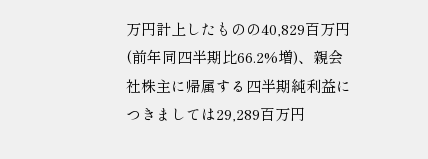万円計上したものの40,829百万円(前年同四半期比66.2%増)、親会社株主に帰属する四半期純利益につきましては29,289百万円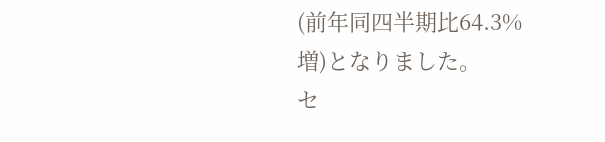(前年同四半期比64.3%増)となりました。
セ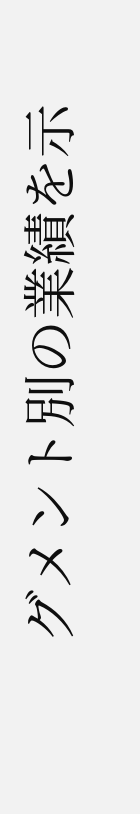グメント別の業績を示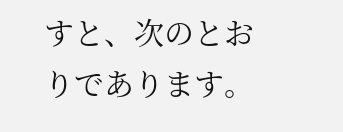すと、次のとおりであります。